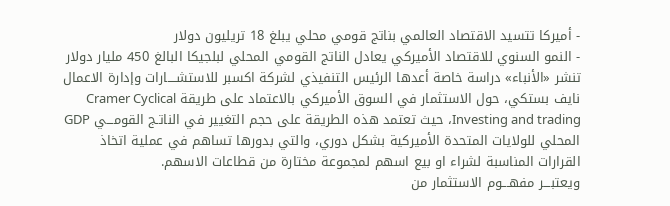- أميركا تتسيد الاقتصاد العالمي بناتج قومي محلي يبلغ 18 تريليون دولار
- النمو السنوي للاقتصاد الأميركي يعادل الناتج القومي المحلي لبلجيكا البالغ 450 مليار دولار
تنشر «الأنباء» دراسة خاصة أعدها الرئيس التنفيذي لشركة اكسبر للاستشــــارات وإدارة الاعمال نايف بستكي، حول الاستثمار في السوق الأميركي بالاعتماد على طريقة Cramer Cyclical Investing and trading، حيث تعتمد هذه الطريقة على حجم التغيير في الناتـج القومـــي GDP المحلي للولايات المتحدة الأميركية بشكل دوري، والتي بدورها تساهم في عملية اتخاذ القرارات المناسبة لشراء او بيع اسهم لمجموعة مختارة من قطاعات الاسهم.
ويعتبـــر مفهـــوم الاستثمار من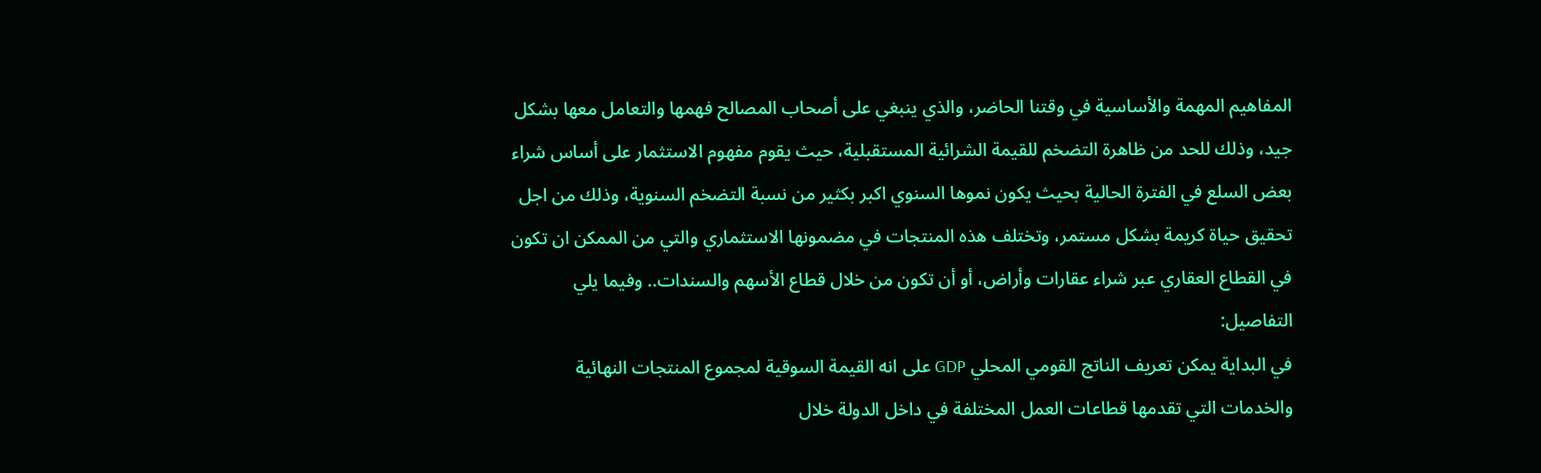المفاهيم المهمة والأساسية في وقتنا الحاضر، والذي ينبغي على أصحاب المصالح فهمها والتعامل معها بشكل جيد، وذلك للحد من ظاهرة التضخم للقيمة الشرائية المستقبلية، حيث يقوم مفهوم الاستثمار على أساس شراء بعض السلع في الفترة الحالية بحيث يكون نموها السنوي اكبر بكثير من نسبة التضخم السنوية، وذلك من اجل تحقيق حياة كريمة بشكل مستمر، وتختلف هذه المنتجات في مضمونها الاستثماري والتي من الممكن ان تكون في القطاع العقاري عبر شراء عقارات وأراض، أو أن تكون من خلال قطاع الأسهم والسندات.. وفيما يلي التفاصيل:
في البداية يمكن تعريف الناتج القومي المحلي GDP على انه القيمة السوقية لمجموع المنتجات النهائية والخدمات التي تقدمها قطاعات العمل المختلفة في داخل الدولة خلال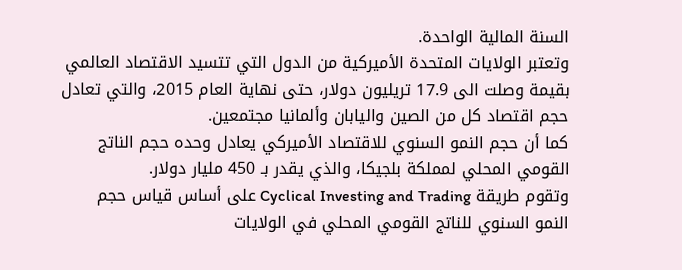السنة المالية الواحدة.
وتعتبر الولايات المتحدة الأميركية من الدول التي تتسيد الاقتصاد العالمي بقيمة وصلت الى 17.9 تريليون دولار، حتى نهاية العام 2015، والتي تعادل حجم اقتصاد كل من الصين واليابان وألمانيا مجتمعين.
كما أن حجم النمو السنوي للاقتصاد الأميركي يعادل وحده حجم الناتج القومي المحلي لمملكة بلجيكا، والذي يقدر بـ 450 مليار دولار.
وتقوم طريقة Cyclical Investing and Trading على أساس قياس حجم النمو السنوي للناتج القومي المحلي في الولايات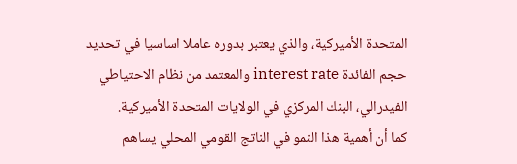المتحدة الأميركية، والذي يعتبر بدوره عاملا اساسيا في تحديد حجم الفائدة interest rate والمعتمد من نظام الاحتياطي الفيدرالي، البنك المركزي في الولايات المتحدة الأميركية.
كما أن أهمية هذا النمو في الناتج القومي المحلي يساهم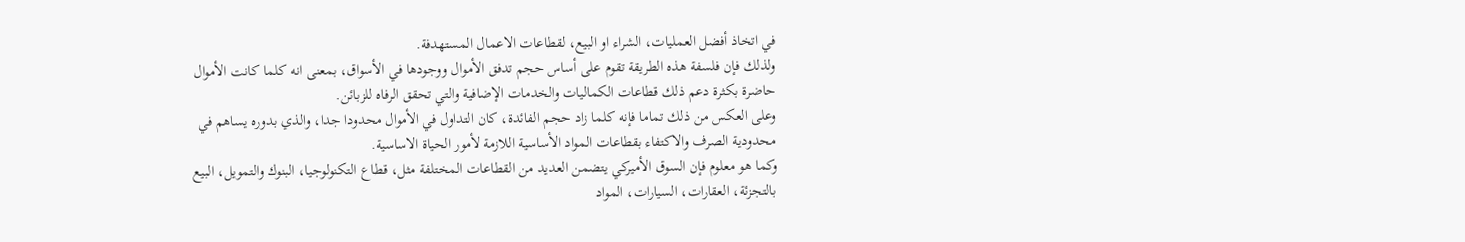في اتخاذ أفضل العمليات، الشراء او البيع، لقطاعات الاعمال المستهدفة.
ولذلك فإن فلسفة هذه الطريقة تقوم على أساس حجم تدفق الأموال ووجودها في الأسواق، بمعنى انه كلما كانت الأموال حاضرة بكثرة دعم ذلك قطاعات الكماليات والخدمات الإضافية والتي تحقق الرفاه للزبائن.
وعلى العكس من ذلك تماما فإنه كلما زاد حجم الفائدة، كان التداول في الأموال محدودا جدا، والذي بدوره يساهم في محدودية الصرف والاكتفاء بقطاعات المواد الأساسية اللازمة لأمور الحياة الاساسية.
وكما هو معلوم فإن السوق الأميركي يتضمن العديد من القطاعات المختلفة مثل، قطاع التكنولوجيا، البنوك والتمويل، البيع بالتجزئة، العقارات، السيارات، المواد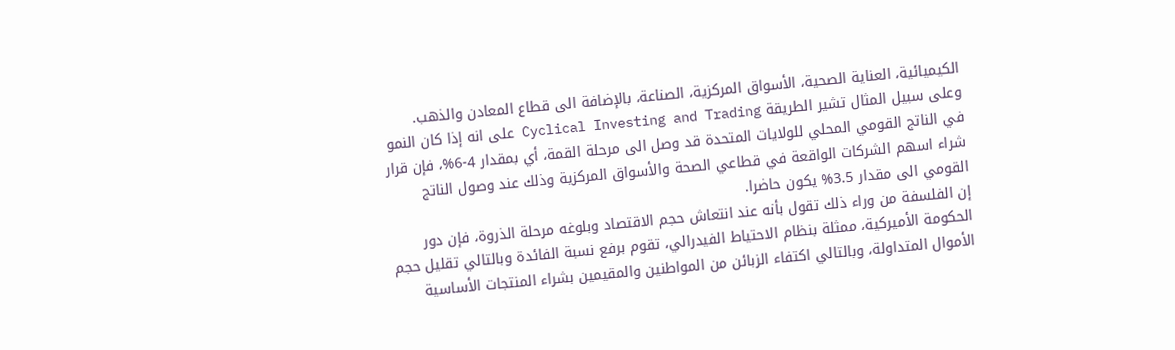الكيميائية، العناية الصحية، الأسواق المركزية، الصناعة، بالإضافة الى قطاع المعادن والذهب.
وعلى سبيل المثال تشير الطريقة Cyclical Investing and Trading على انه إذا كان النمو في الناتج القومي المحلي للولايات المتحدة قد وصل الى مرحلة القمة، أي بمقدار 4-6%، فإن قرار شراء اسهم الشركات الواقعة في قطاعي الصحة والأسواق المركزية وذلك عند وصول الناتج القومي الى مقدار 3.5% يكون حاضرا.
إن الفلسفة من وراء ذلك تقول بأنه عند انتعاش حجم الاقتصاد وبلوغه مرحلة الذروة، فإن دور الحكومة الأميركية، ممثلة بنظام الاحتياط الفيدرالي، تقوم برفع نسبة الفائدة وبالتالي تقليل حجم الأموال المتداولة، وبالتالي اكتفاء الزبائن من المواطنين والمقيمين بشراء المنتجات الأساسية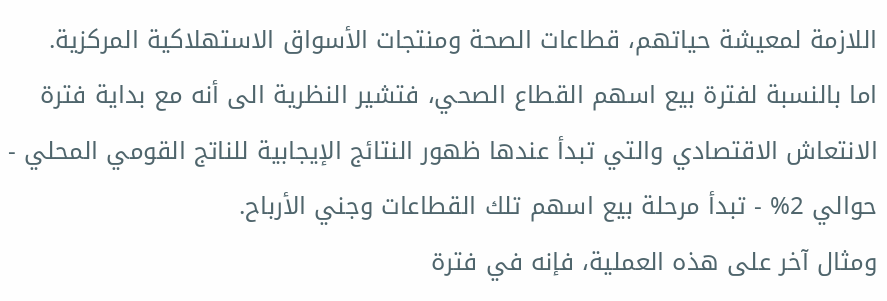اللازمة لمعيشة حياتهم، قطاعات الصحة ومنتجات الأسواق الاستهلاكية المركزية.
اما بالنسبة لفترة بيع اسهم القطاع الصحي، فتشير النظرية الى أنه مع بداية فترة الانتعاش الاقتصادي والتي تبدأ عندها ظهور النتائج الإيجابية للناتج القومي المحلي - حوالي 2% - تبدأ مرحلة بيع اسهم تلك القطاعات وجني الأرباح.
ومثال آخر على هذه العملية، فإنه في فترة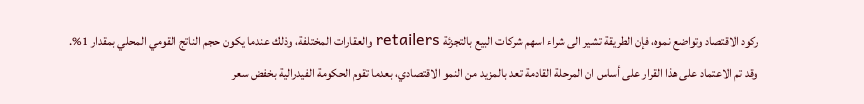ركود الاقتصاد وتواضع نموه، فإن الطريقة تشير الى شراء اسهم شركات البيع بالتجزئة retailers والعقارات المختلفة، وذلك عندما يكون حجم الناتج القومي المحلي بمقدار 1%.
وقد تم الاعتماد على هذا القرار على أساس ان المرحلة القادمة تعد بالمزيد من النمو الاقتصادي، بعدما تقوم الحكومة الفيدرالية بخفض سعر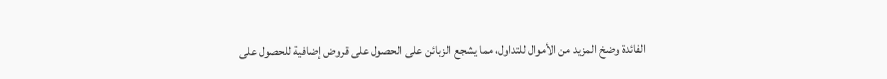الفائدة وضخ المزيد من الأموال للتداول، مما يشجع الزبائن على الحصول على قروض إضافية للحصول على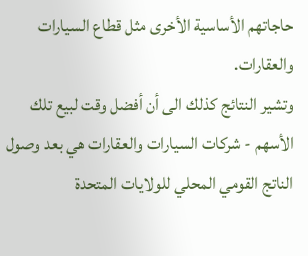حاجاتهم الأساسية الأخرى مثل قطاع السيارات والعقارات.
وتشير النتائج كذلك الى أن أفضل وقت لبيع تلك الأسهم - شركات السيارات والعقارات هي بعد وصول الناتج القومي المحلي للولايات المتحدة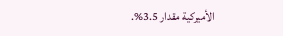الأميركية مقدار 3.5%.